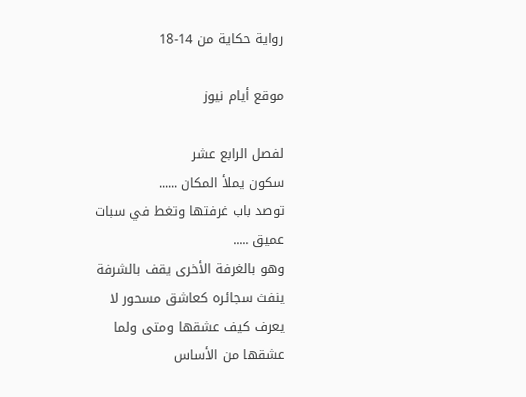رواية حكاية من 14-18

موقع أيام نيوز

لفصل الرابع عشر
سكون يملأ المكان ......
توصد باب غرفتها وتغط في سبات عميق .....
وهو بالغرفة الأخرى يقف بالشرفة ينفث سجائره كعاشق مسحور لا يعرف كيف عشقها ومتى ولما عشقها من الأساس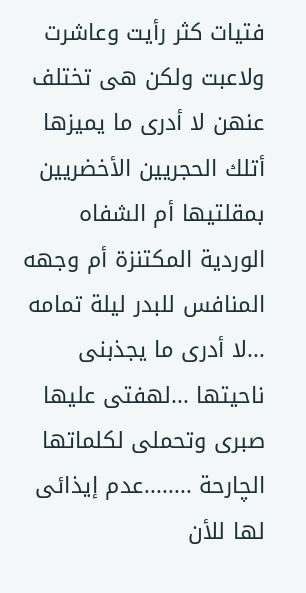فتيات كثر رأيت وعاشرت ولاعبت ولكن هى تختلف عنهن لا أدرى ما يميزها أتلك الحجريين الأخضريين بمقلتيها أم الشفاه الوردية المكتنزة أم وجهه المنافس للبدر ليلة تمامه ...لا أدرى ما يجذبنى ناحيتها ...لهفتى عليها صبرى وتحملى لكلماتها الچارحة ........عدم إيذائى لها للأن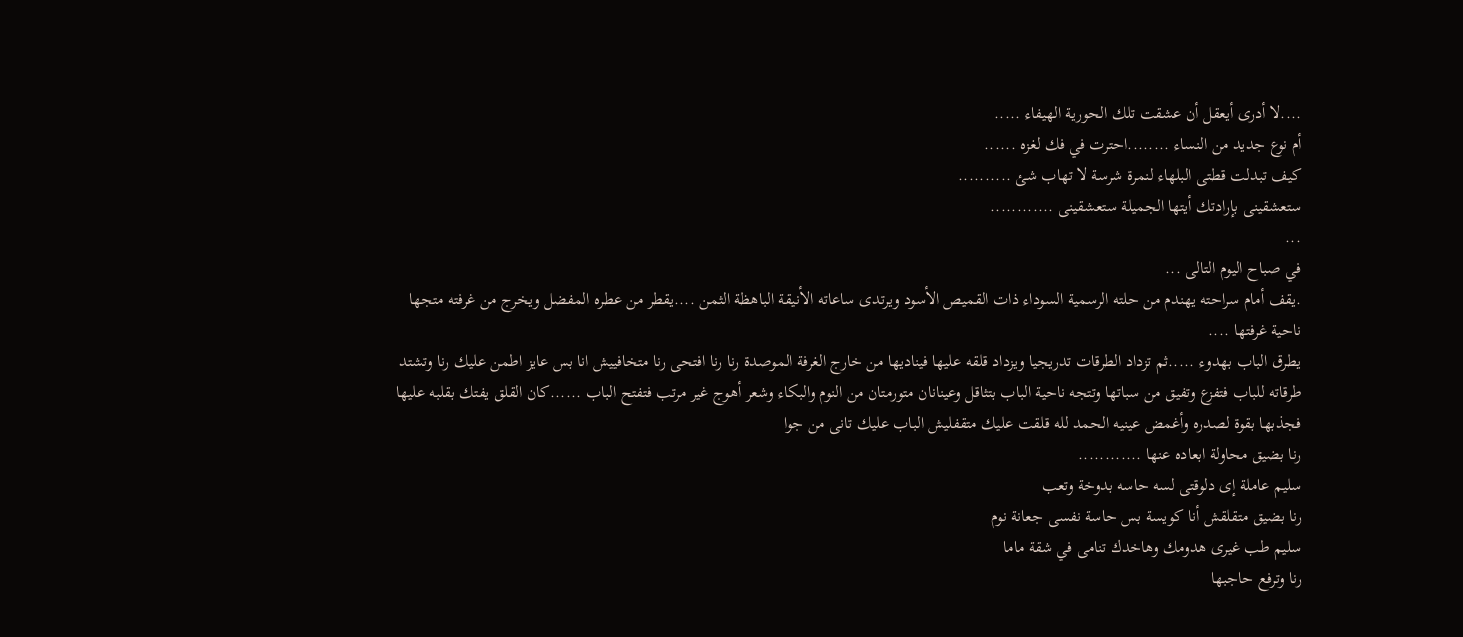....لا أدرى أيعقل أن عشقت تلك الحورية الهيفاء .....
أم نوع جديد من النساء ........احترت في فك لغزه ......
كيف تبدلت قطتى البلهاء لنمرة شرسة لا تهاب شئ ..........
ستعشقينى بإرادتك أيتها الجميلة ستعشقينى ............
...
في صباح اليوم التالى ...
.يقف أمام سراحته يهندم من حلته الرسمية السوداء ذات القميص الأسود ويرتدى ساعاته الأنيقة الباهظة الثمن ....يقطر من عطره المفضل ويخرج من غرفته متجها ناحية غرفتها ....
يطرق الباب بهدوء .....ثم تزداد الطرقات تدريجيا ويزداد قلقه عليها فيناديها من خارج الغرفة الموصدة رنا رنا افتحى رنا متخافييش انا بس عايز اطمن عليك رنا وتشتد طرقاته للباب فتفزع وتفيق من سباتها وتتجه ناحية الباب بتثاقل وعينانان متورمتان من النوم والبكاء وشعر أهوج غير مرتب فتفتح الباب ......كان القلق يفتك بقلبه عليها
فجذبها بقوة لصدره وأغمض عينيه الحمد لله قلقت عليك متقفليش الباب عليك تانى من جوا
رنا بضيق محاولة ابعاده عنها ............
سليم عاملة إى دلوقتى لسه حاسه بدوخة وتعب
رنا بضيق متقلقش أنا كويسة بس حاسة نفسى جعانة نوم
سليم طب غيرى هدومك وهاخدك تنامى في شقة ماما
رنا وترفع حاجبها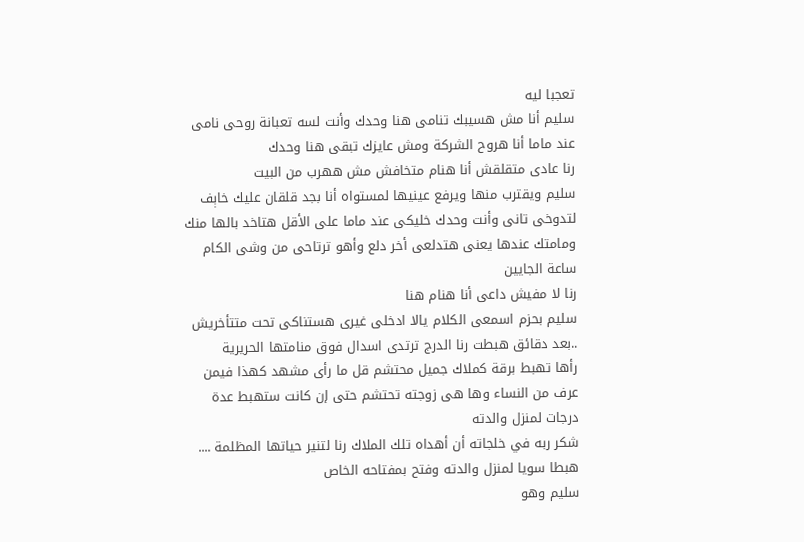تعجبا ليه
سليم أنا مش هسيبك تنامى هنا وحدك وأنت لسه تعبانة روحى نامى عند ماما أنا هروح الشركة ومش عايزك تبقى هنا وحدك
رنا عادى متقلقش أنا هنام متخافش مش ههرب من البيت
سليم ويقترب منها ويرفع عينيها لمستواه أنا بجد قلقان عليك خاېف لتدوخى تانى وأنت وحدك خليكى عند ماما على الأقل هتاخد بالها منك ومامتك عندها يعنى هتدلعى أخر دلع وأهو ترتاحى من وشى الكام ساعة الجايين
رنا لا مفيش داعى أنا هنام هنا
سليم بحزم اسمعى الكلام يالا ادخلى غيرى هستناكى تحت متتأخريش
..بعد دقائق هبطت رنا الدرج ترتدى اسدال فوق منامتها الحريرية
رأها تهبط برقة كملاك جميل محتشم قل ما رأى مشهد كهذا فيمن عرف من النساء وها هى زوجته تحتشم حتى إن كانت ستهبط عدة درجات لمنزل والدته
شكر ربه في خلجاته أن أهداه تلك الملاك رنا لتنير حياتها المظلمة ....
هبطا سويا لمنزل والدته وفتح بمفتاحه الخاص
سليم وهو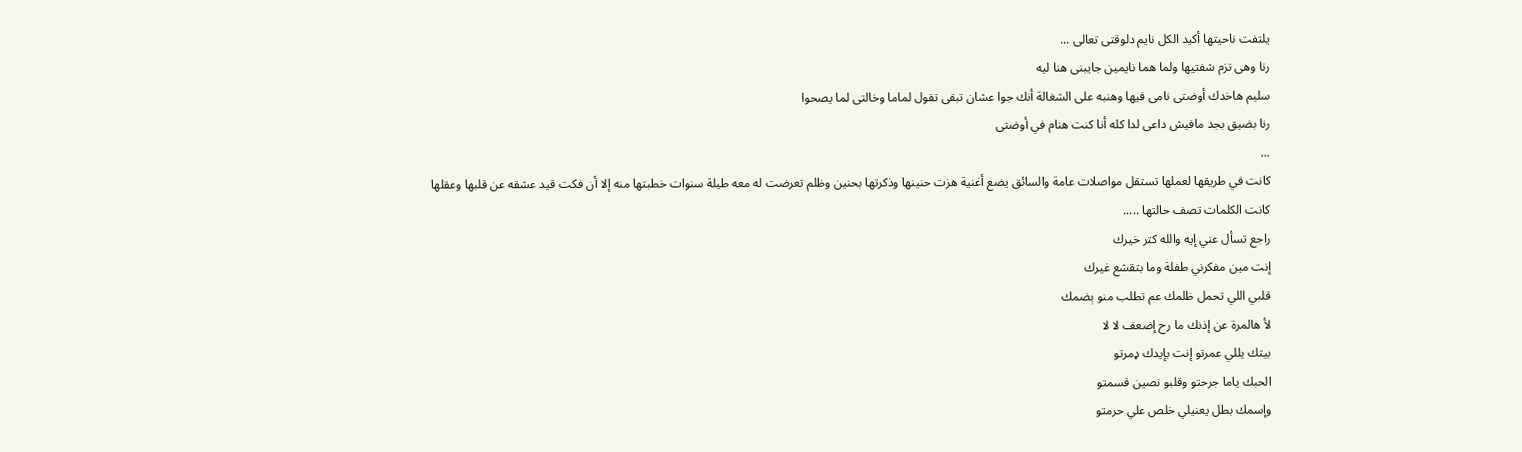يلتفت ناحيتها أكيد الكل نايم دلوقتى تعالى ...
رنا وهى تزم شفتيها ولما هما نايمين جايبنى هنا ليه
سليم هاخدك أوضتى نامى فيها وهنبه على الشغالة أنك جوا عشان تبقى تقول لماما وخالتى لما يصحوا
رنا بضيق بجد مافيش داعى لدا كله أنا كنت هنام في أوضتى
...
كانت في طريقها لعملها تستقل مواصلات عامة والسائق يضع أغنية هزت حنينها وذكرتها بحنين وظلم تعرضت له معه طيلة سنوات خطبتها منه إلا أن فكت قيد عشقه عن قلبها وعقلها
كانت الكلمات تصف حالتها .....
راجع تسأل عني إيه والله كتر خيرك
إنت مين مفكرني طفلة وما بتقشع غيرك
قلبي اللي تحمل ظلمك عم تطلب منو ېضمك
لأ هالمرة عن إذنك ما رح إضعف لا لا
بيتك يللي عمرتو إنت بإيدك ډمرتو
الحبك ياما جرحتو وقلبو نصين قسمتو
وإسمك بطل يعنيلي خلص علي حرمتو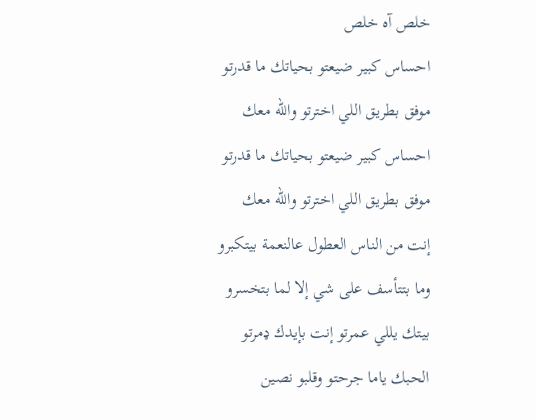خلص آه خلص
احساس كبير ضيعتو بحياتك ما قدرتو
موفق بطريق اللي اخترتو والله معك
احساس كبير ضيعتو بحياتك ما قدرتو
موفق بطريق اللي اخترتو والله معك
إنت من الناس العطول عالنعمة بيتكبرو
وما بتتأسف على شي إلا لما بتخسرو
بيتك يللي عمرتو إنت بإيدك ډمرتو
الحبك ياما جرحتو وقلبو نصين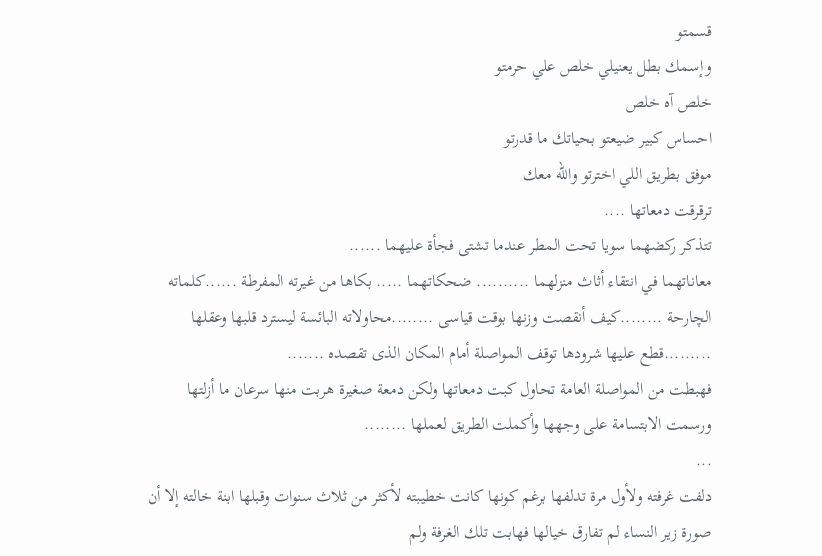قسمتو
وإسمك بطل يعنيلي خلص علي حرمتو
خلص آه خلص
احساس كبير ضيعتو بحياتك ما قدرتو
موفق بطريق اللي اخترتو والله معك
ترقرقت دمعاتها ....
تتذكر ركضهما سويا تحت المطر عندما تشتى فجأة عليهما ......
معاناتهما في انتقاء أثاث منزلهما .......... ضحكاتهما ..... بكاها من غيرته المفرطة ......كلماته الچارحة ........كيف أنقصت وزنها بوقت قياسى ........محاولاته البائسة ليسترد قلبها وعقلها .........قطع عليها شرودها توقف المواصلة أمام المكان الذى تقصده .......
فهبطت من المواصلة العامة تحاول كبت دمعاتها ولكن دمعة صغيرة هربت منها سرعان ما أزلتها ورسمت الابتسامة على وجهها وأكملت الطريق لعملها ........
...
دلفت غرفته ولأول مرة تدلفها برغم كونها كانت خطيبته لأكثر من ثلاث سنوات وقبلها ابنة خالته إلا أن صورة زير النساء لم تفارق خيالها فهابت تلك الغرفة ولم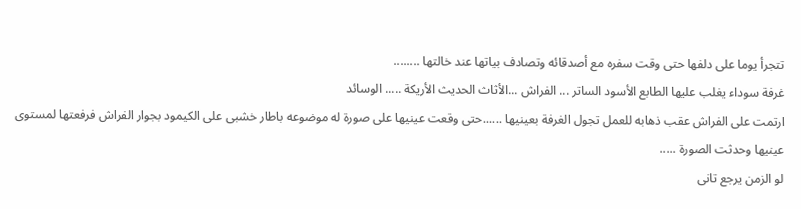تتجرأ يوما على دلفها حتى وقت سفره مع أصدقائه وتصادف بياتها عند خالتها ........
غرفة سوداء يغلب عليها الطابع الأسود الساتر ... الفراش ...الأثاث الحديث الأريكة ..... الوسائد
ارتمت على الفراش عقب ذهابه للعمل تجول الغرفة بعينيها ......حتى وقعت عينيها على صورة له موضوعه باطار خشبى على الكيمود بجوار الفراش فرفعتها لمستوى عينيها وحدثت الصورة .....
لو الزمن يرجع تانى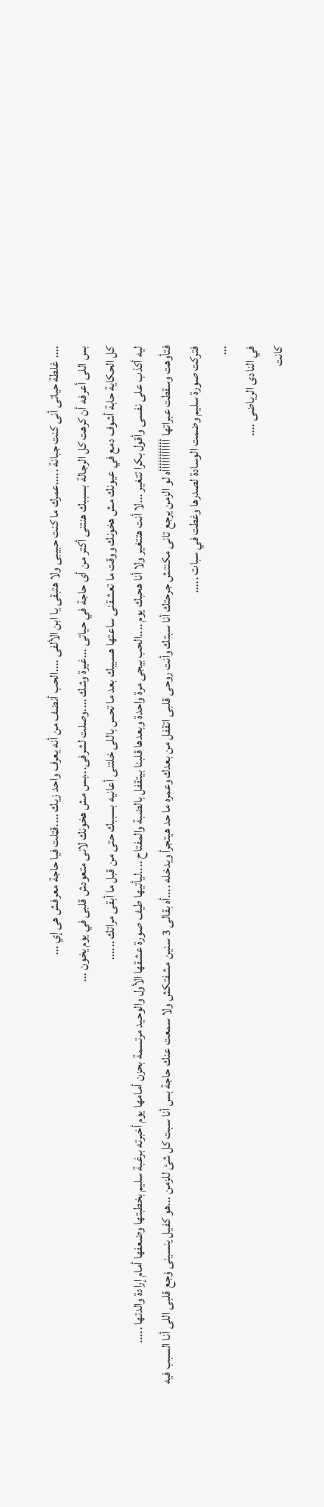.... غلطة حياتى أنى كنت جبانة .....عمرك ما كنت حبيبى ولا هتبقى يا ابن الألفى ....الحب أنضف من أنه يعرف واحد زيك ....قټلت فيا حاجة معرفش هى إي ...
بس اللى أعرفه أن کرهت كل الرجالة بسببك هنتنى أكتر من أى حاجة في حياتى ...غيرة وشك ....وصلت لشرفى...بس مش هخونك لانى متعودش قلبى في يوم يخون ...
كل الحكاية حابة أشوف دمع في عيونك مش هخونك ووقت ما تعشقنى ساعتها هسيبك بعد ما تحس باللى خلتنى أعانيه بسببك حتى من قبل ما أبقى مراتك ......
ليه أكذب على نفسى وأقول بكرا تتغير ...لا أنت هتتغير ولا أنا هحبك يوم ....الحب بيجى مرة واحدة وبعدها قلبنا بيتقفل بالضبة والمفتاح ....ليأتيها طيف صورة عشقها الأول والوحيد مرتسمة بحزن أمامها يوم أخبرته برغبة سليم بخطبتها وضعفها أمام إرادة والدتها .....
فتأوهت وسقطت عبراتها أأأأأأأأأأأه لو الزمن يرجع تانى مكنتش جرحتك أنا سبتك وأنت روحى قلبى اتقفل من بعدك وعمره ما حد هيتجرأ ويدخله ....أه بقالى 3 سنين مشفتكش ولا سمعت عنك حاجة بس أنا سبت كل شئ للزمن ...هو كفيل ينسينى ۏجع قلبى اللى أنا السبب فيه
فتركت صورة سليم وضمت الوسادة لصدرها وغطت في سبات .....
...
في النادى الرياضى ....
كانت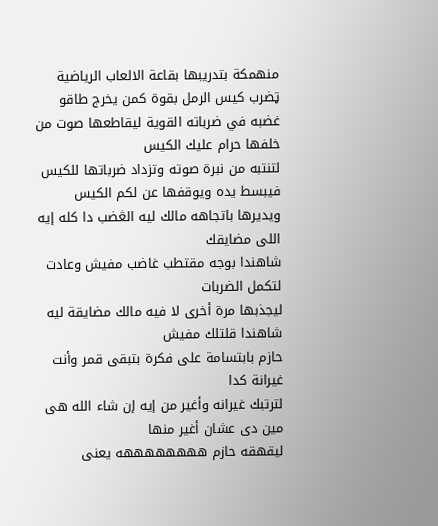منهمكة بتدريبها بقاعة الالعاب الرياضية ټضرب كيس الرمل بقوة كمن يخرج طاقو غضبه في ضرباته القوية ليقاطعها صوت من خلفها حرام عليك الكيس
لتنتبه من نبرة صوته وتزداد ضرباتها للكيس فيبسط يده ويوقفها عن لكم الكيس ويديرها باتجاهه مالك ليه الڠضب دا كله إيه اللى مضايقك
شاهندا بوجه مقتطب غاضب مفيش وعادت لتكمل الضربات
ليجذبها مرة أخرى لا فيه مالك مضايقة ليه
شاهندا قلتلك مفيش
حازم بابتسامة على فكرة بتبقى قمر وأنت غيرانة كدا
لترتبك غيرانه وأغير من إيه إن شاء الله هى مين دى عشان أغير منها
ليقهقه حازم ههههههههه يعنى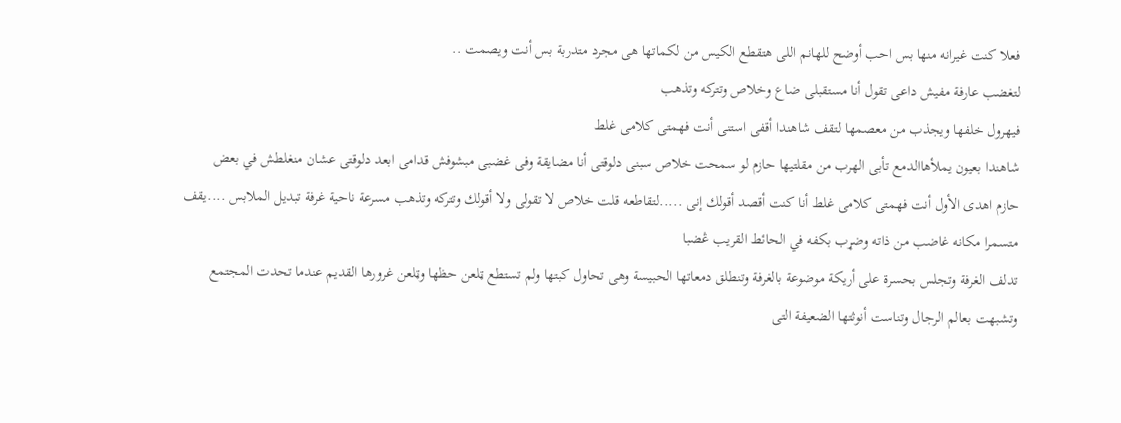فعلا كنت غيرانه منها بس احب أوضح للهانم اللى هتقطع الكيس من لكماتها هى مجرد متدربة بس أنت ويصمت ..
لتغضب عارفة مفيش داعى تقول أنا مستقبلى ضاع وخلاص وتتركه وتذهب
فيهرول خلفها ويجذب من معصمها لتقف شاهندا أقفى استنى أنت فهمتى كلامى غلط
شاهندا بعيون يملأهاالدمع تأبى الهرب من مقلتيها حازم لو سمحت خلاص سبنى دلوقتى أنا مضايقة وفى غضبى مبشوفش قدامى ابعد دلوقتى عشان منغلطش في بعض
حازم اهدى الأول أنت فهمتى كلامى غلط أنا كنت أقصد أقولك إنى .....لتقاطعه قلت خلاص لا تقولى ولا أقولك وتتركه وتذهب مسرعة ناحية غرفة تبديل الملابس ....يقف متسمرا مكانه غاضب من ذاته وضړب بكفه في الحائط القريب ڠضبا
تدلف الغرفة وتجلس بحسرة على أريكة موضوعة بالغرفة وتنطلق دمعاتها الحبيسة وهى تحاول كبتها ولم تستطع ټلعن حظها وټلعن غرورها القديم عندما تحدت المجتمع وتشبهت بعالم الرجال وتناست أنوثتها الضعيفة التى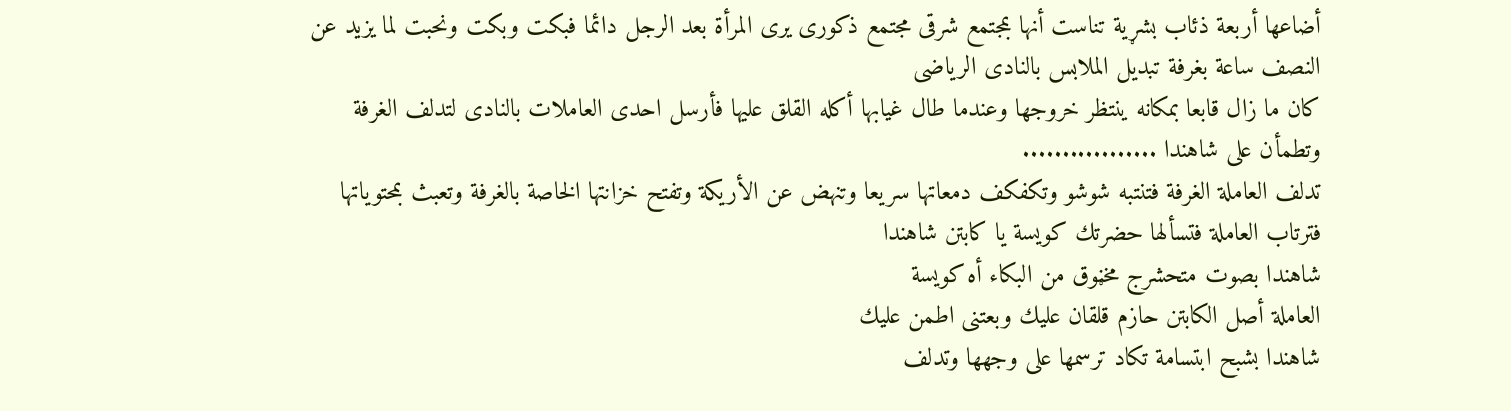أضاعها أربعة ذئاب بشړية تناست أنها بمجتمع شرقى مجتمع ذكورى يرى المرأة بعد الرجل دائما فبكت وبكت ونحبت لما يزيد عن النصف ساعة بغرفة تبديل الملابس بالنادى الرياضى
كان ما زال قابعا بمكانه ينتظر خروجها وعندما طال غيابها أكله القلق عليها فأرسل احدى العاملات بالنادى لتدلف الغرفة وتطمأن على شاهندا .................
تدلف العاملة الغرفة فتنتبه شوشو وتكفكف دمعاتها سريعا وتنهض عن الأريكة وتفتح خزانتها الخاصة بالغرفة وتعبث بمحتوياتها
فترتاب العاملة فتسألها حضرتك كويسة يا كابتن شاهندا
شاهندا بصوت متحشرج مخڼوق من البكاء أه كويسة
العاملة أصل الكابتن حازم قلقان عليك وبعتنى اطمن عليك
شاهندا بشبح ابتسامة تكاد ترسمها على وجهها وتدلف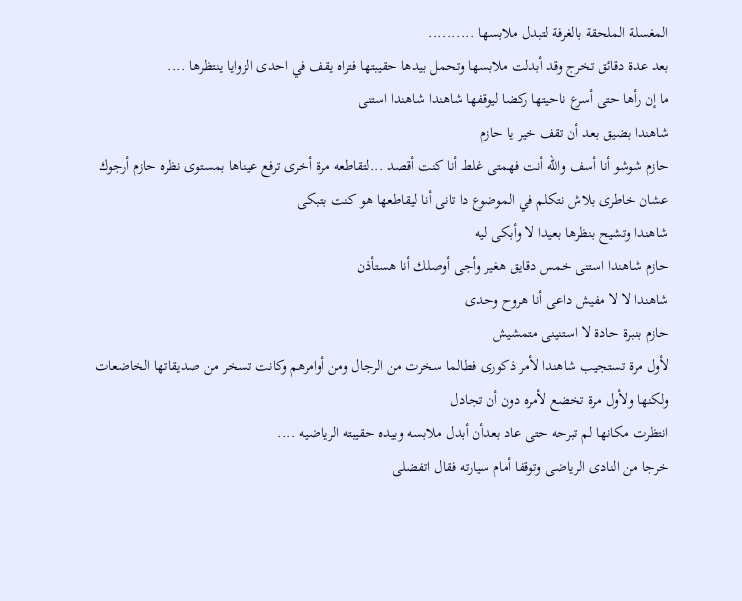المغسلة الملحقة بالغرفة لتبدل ملابسها ..........
بعد عدة دقائق تخرج وقد أبدلت ملابسها وتحمل بيدها حقيبتها فتراه يقف في احدى الزوايا ينتظرها ....
ما إن رأها حتى أسرع ناحيتها ركضا ليوقفها شاهندا شاهندا استنى
شاهندا بضيق بعد أن تقف خير يا حازم
حازم شوشو أنا أسف والله أنت فهمتى غلط أنا كنت أقصد ...لتقاطعه مرة أخرى ترفع عيناها بمستوى نظره حازم أرجوك عشان خاطرى بلاش نتكلم في الموضوع دا تانى أنا ليقاطعها هو كنت بتبكى
شاهندا وتشيح بنظرها بعيدا لا وأبكى ليه
حازم شاهندا استنى خمس دقايق هغير وأجى أوصلك أنا هستأذن
شاهندا لا لا مفيش داعى أنا هروح وحدى
حازم بنبرة حادة لا استنينى متمشيش
لأول مرة تستجيب شاهندا لأمر ذكورى فطالما سخرت من الرجال ومن أوامرهم وكانت تسخر من صديقاتها الخاضعات ولكنها ولأول مرة تخضع لأمره دون أن تجادل
انتظرت مكانها لم تبرحه حتى عاد بعدأن أبدل ملابسه وبيده حقيبته الرياضيه ....
خرجا من النادى الرياضى وتوقفا أمام سيارته فقال اتفضلى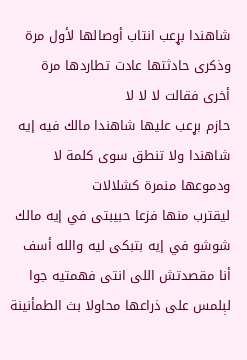شاهندا بړعب انتاب أوصالها لأول مرة وذكرى حادثتها عادت تطاردها مرة أخرى فقالت لا لا لا
حازم بړعب عليها شاهندا مالك فيه إيه
شاهندا ولا تنطق سوى كلمة لا ودموعها منمرة كشلالات
ليقترب منها فزعا حبيبتى في إيه مالك شوشو في إيه بتبكى ليه والله أسف أنا مقصدتش اللى انتى فهمتيه جوا
لېلمس على ذراعها محاولا بث الطمأنينة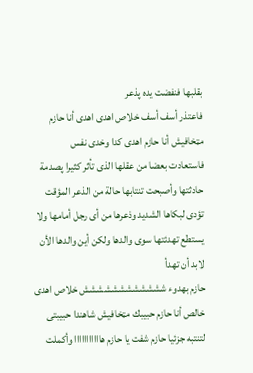بقلبها فنفضت يده پذعر
فاعتذر أسف أسف خلاص اهدى اهدى أنا حازم مټخافيش أنا حازم اهدى كدا وخدى نفس
فاستعادت بعضا من عقلها الذى تأثر كثيرا پصدمة حادثتها وأصبحت تنتابها حالة من الذعر المؤقت تؤدى لبكاها الشديد وذعرها من أى رجل أمامها ولا يستطع تهدئتها سوى والدها ولكن أين والدها الأن لابد أن تهدأ
حازم بهدوء شششششششششششش خلاص اهدى خالص أنا حازم حبيبك مټخافيش شاهندا حبيبتى
لتنتبه جزئيا حازم شفت يا حازم هااااااااااا وأكملت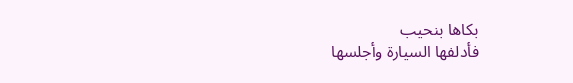بكاها بنحيب
فأدلفها السيارة وأجلسها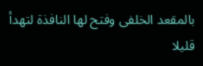بالمقعد الخلفى وفتح لها النافذة لتهدأ قليلا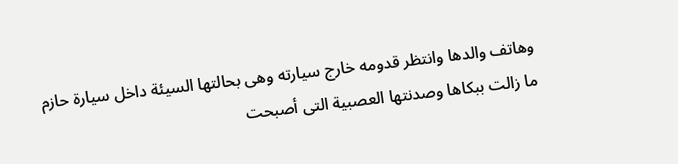وهاتف والدها وانتظر قدومه خارج سيارته وهى بحالتها السيئة داخل سيارة حازم ما زالت ببكاها وصدنتها العصبية التى أصبحت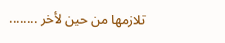تلازمها من حين لأخر ........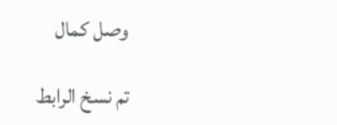وصل كمال

تم نسخ الرابط